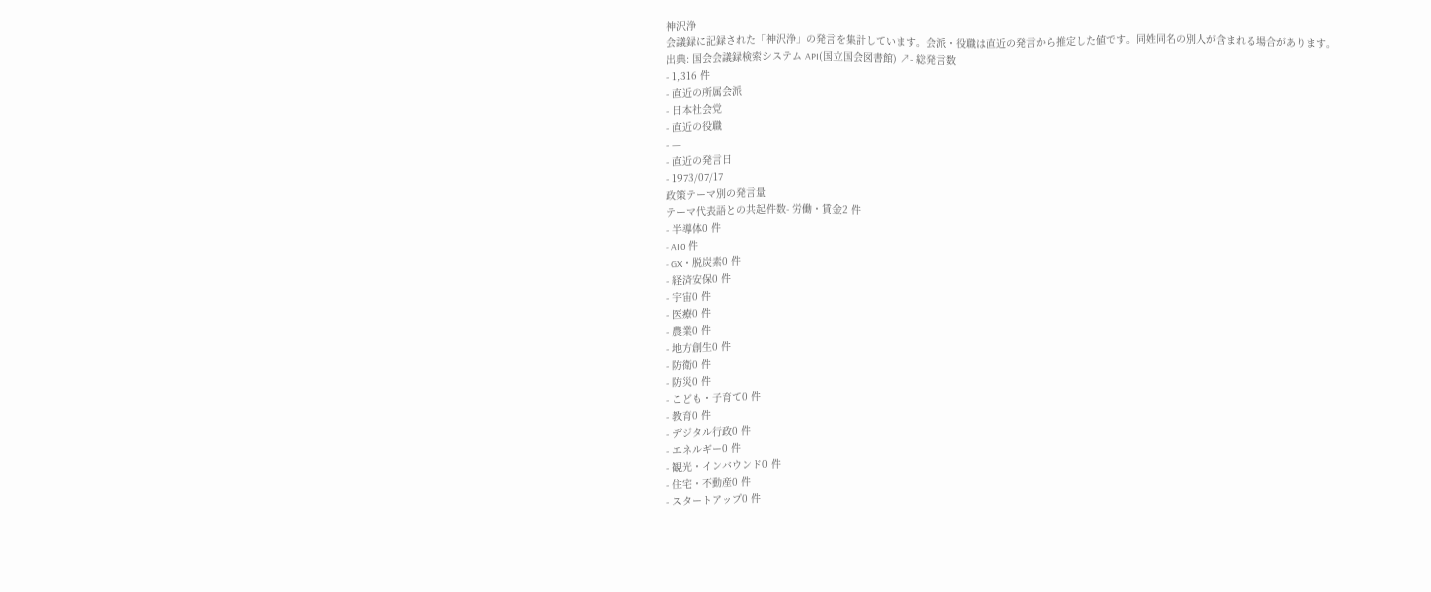神沢浄
会議録に記録された「神沢浄」の発言を集計しています。会派・役職は直近の発言から推定した値です。同姓同名の別人が含まれる場合があります。
出典: 国会会議録検索システム API(国立国会図書館) ↗- 総発言数
- 1,316 件
- 直近の所属会派
- 日本社会党
- 直近の役職
- —
- 直近の発言日
- 1973/07/17
政策テーマ別の発言量
テーマ代表語との共起件数- 労働・賃金2 件
- 半導体0 件
- AI0 件
- GX・脱炭素0 件
- 経済安保0 件
- 宇宙0 件
- 医療0 件
- 農業0 件
- 地方創生0 件
- 防衛0 件
- 防災0 件
- こども・子育て0 件
- 教育0 件
- デジタル行政0 件
- エネルギー0 件
- 観光・インバウンド0 件
- 住宅・不動産0 件
- スタートアップ0 件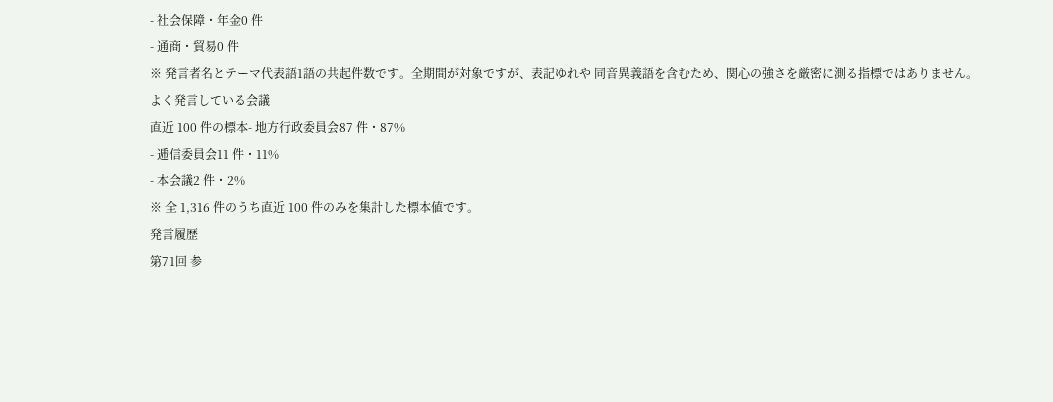- 社会保障・年金0 件
- 通商・貿易0 件
※ 発言者名とテーマ代表語1語の共起件数です。全期間が対象ですが、表記ゆれや 同音異義語を含むため、関心の強さを厳密に測る指標ではありません。
よく発言している会議
直近 100 件の標本- 地方行政委員会87 件・87%
- 逓信委員会11 件・11%
- 本会議2 件・2%
※ 全 1,316 件のうち直近 100 件のみを集計した標本値です。
発言履歴
第71回 参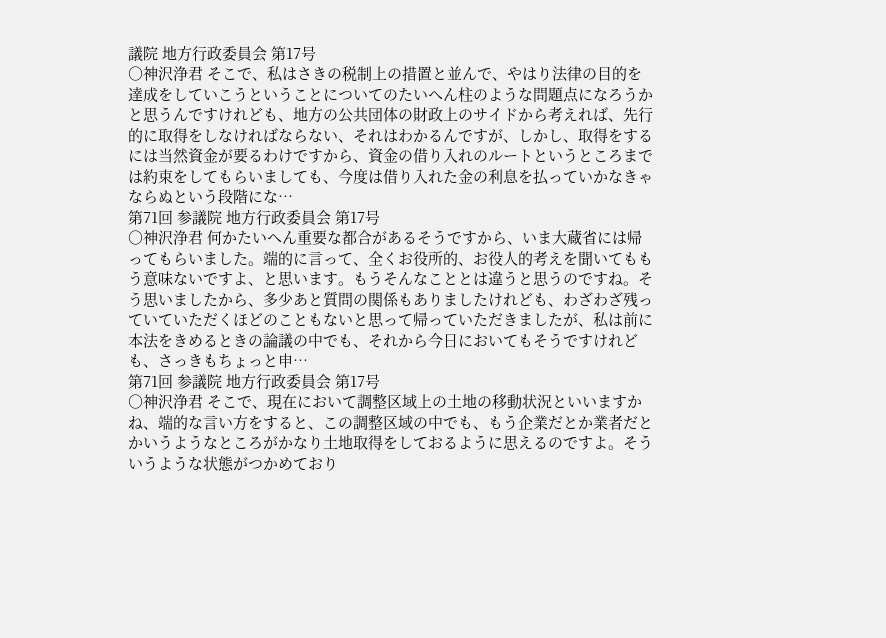議院 地方行政委員会 第17号
○神沢浄君 そこで、私はさきの税制上の措置と並んで、やはり法律の目的を達成をしていこうということについてのたいへん柱のような問題点になろうかと思うんですけれども、地方の公共団体の財政上のサイドから考えれば、先行的に取得をしなければならない、それはわかるんですが、しかし、取得をするには当然資金が要るわけですから、資金の借り入れのルートというところまでは約束をしてもらいましても、今度は借り入れた金の利息を払っていかなきゃならぬという段階にな…
第71回 参議院 地方行政委員会 第17号
○神沢浄君 何かたいへん重要な都合があるそうですから、いま大蔵省には帰ってもらいました。端的に言って、全くお役所的、お役人的考えを聞いてももう意味ないですよ、と思います。もうそんなこととは違うと思うのですね。そう思いましたから、多少あと質問の関係もありましたけれども、わざわざ残っていていただくほどのこともないと思って帰っていただきましたが、私は前に本法をきめるときの論議の中でも、それから今日においてもそうですけれども、さっきもちょっと申…
第71回 参議院 地方行政委員会 第17号
○神沢浄君 そこで、現在において調整区域上の土地の移動状況といいますかね、端的な言い方をすると、この調整区域の中でも、もう企業だとか業者だとかいうようなところがかなり土地取得をしておるように思えるのですよ。そういうような状態がつかめており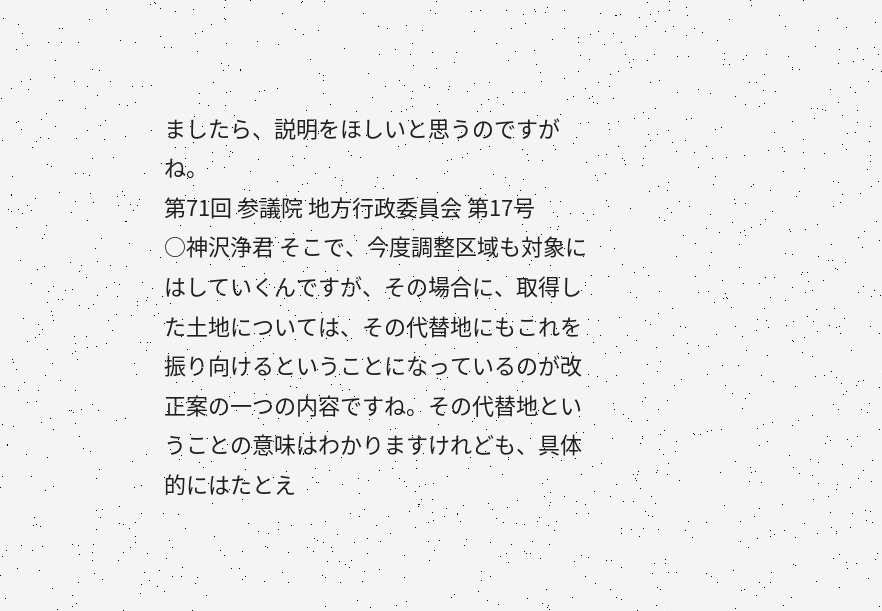ましたら、説明をほしいと思うのですがね。
第71回 参議院 地方行政委員会 第17号
○神沢浄君 そこで、今度調整区域も対象にはしていくんですが、その場合に、取得した土地については、その代替地にもこれを振り向けるということになっているのが改正案の一つの内容ですね。その代替地ということの意味はわかりますけれども、具体的にはたとえ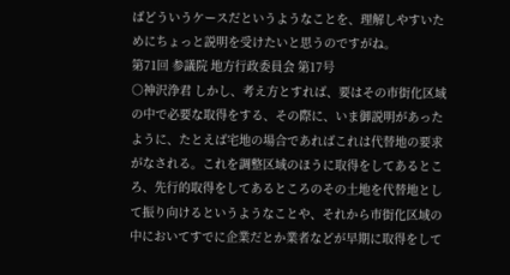ばどういうケースだというようなことを、理解しやすいためにちょっと説明を受けたいと思うのですがね。
第71回 参議院 地方行政委員会 第17号
○神沢浄君 しかし、考え方とすれば、要はその市街化区域の中で必要な取得をする、その際に、いま御説明があったように、たとえば宅地の場合であればこれは代替地の要求がなされる。これを調整区域のほうに取得をしてあるところ、先行的取得をしてあるところのその土地を代替地として振り向けるというようなことや、それから市街化区域の中においてすでに企業だとか業者などが早期に取得をして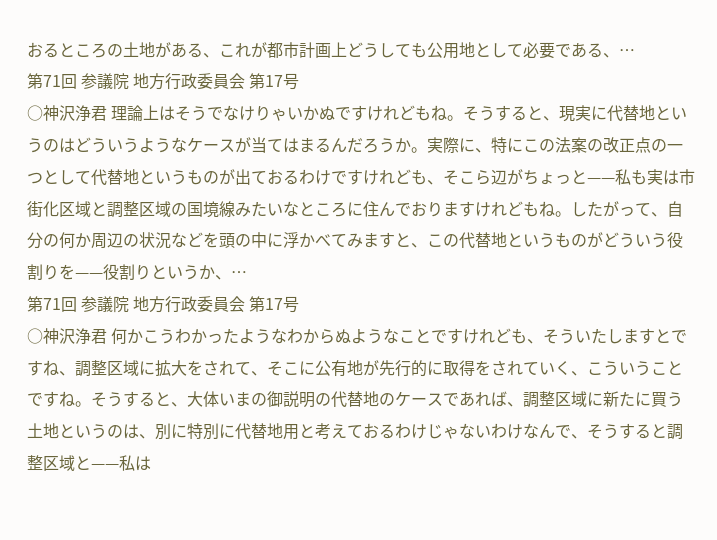おるところの土地がある、これが都市計画上どうしても公用地として必要である、…
第71回 参議院 地方行政委員会 第17号
○神沢浄君 理論上はそうでなけりゃいかぬですけれどもね。そうすると、現実に代替地というのはどういうようなケースが当てはまるんだろうか。実際に、特にこの法案の改正点の一つとして代替地というものが出ておるわけですけれども、そこら辺がちょっと——私も実は市街化区域と調整区域の国境線みたいなところに住んでおりますけれどもね。したがって、自分の何か周辺の状況などを頭の中に浮かべてみますと、この代替地というものがどういう役割りを——役割りというか、…
第71回 参議院 地方行政委員会 第17号
○神沢浄君 何かこうわかったようなわからぬようなことですけれども、そういたしますとですね、調整区域に拡大をされて、そこに公有地が先行的に取得をされていく、こういうことですね。そうすると、大体いまの御説明の代替地のケースであれば、調整区域に新たに買う土地というのは、別に特別に代替地用と考えておるわけじゃないわけなんで、そうすると調整区域と——私は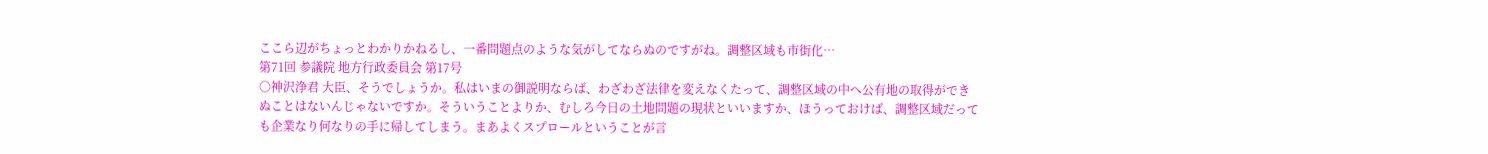ここら辺がちょっとわかりかねるし、一番問題点のような気がしてならぬのですがね。調整区域も市街化…
第71回 参議院 地方行政委員会 第17号
○神沢浄君 大臣、そうでしょうか。私はいまの御説明ならば、わざわざ法律を変えなくたって、調整区域の中へ公有地の取得ができぬことはないんじゃないですか。そういうことよりか、むしろ今日の土地問題の現状といいますか、ほうっておけば、調整区域だっても企業なり何なりの手に帰してしまう。まあよくスプロールということが言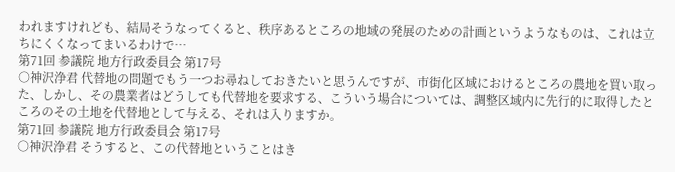われますけれども、結局そうなってくると、秩序あるところの地域の発展のための計画というようなものは、これは立ちにくくなってまいるわけで…
第71回 参議院 地方行政委員会 第17号
○神沢浄君 代替地の問題でもう一つお尋ねしておきたいと思うんですが、市街化区域におけるところの農地を買い取った、しかし、その農業者はどうしても代替地を要求する、こういう場合については、調整区域内に先行的に取得したところのその土地を代替地として与える、それは入りますか。
第71回 参議院 地方行政委員会 第17号
○神沢浄君 そうすると、この代替地ということはき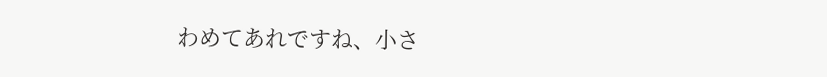わめてあれですね、小さ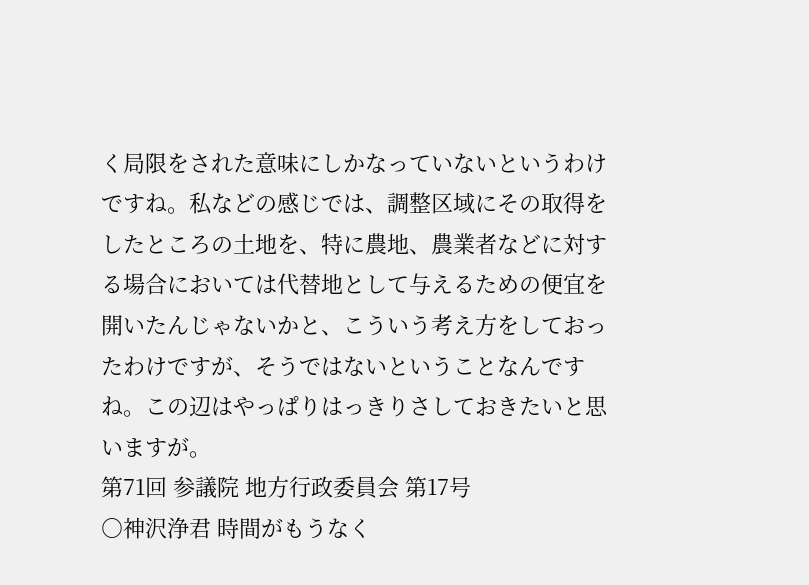く局限をされた意味にしかなっていないというわけですね。私などの感じでは、調整区域にその取得をしたところの土地を、特に農地、農業者などに対する場合においては代替地として与えるための便宜を開いたんじゃないかと、こういう考え方をしておったわけですが、そうではないということなんですね。この辺はやっぱりはっきりさしておきたいと思いますが。
第71回 参議院 地方行政委員会 第17号
○神沢浄君 時間がもうなく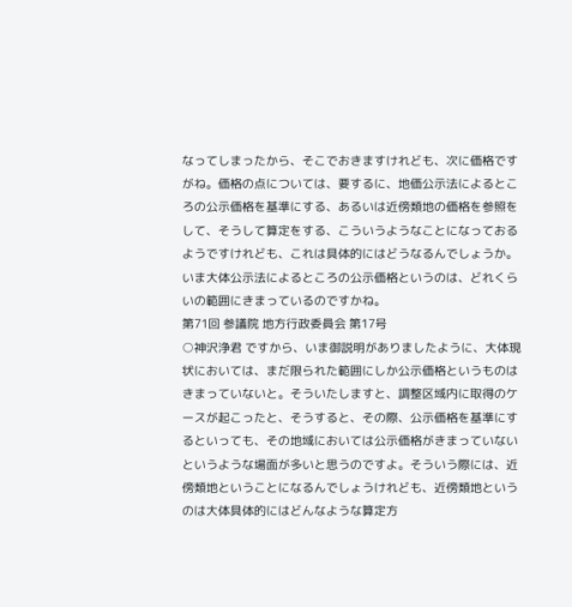なってしまったから、そこでおきますけれども、次に価格ですがね。価格の点については、要するに、地価公示法によるところの公示価格を基準にする、あるいは近傍類地の価格を参照をして、そうして算定をする、こういうようなことになっておるようですけれども、これは具体的にはどうなるんでしょうか。いま大体公示法によるところの公示価格というのは、どれくらいの範囲にきまっているのですかね。
第71回 参議院 地方行政委員会 第17号
○神沢浄君 ですから、いま御説明がありましたように、大体現状においては、まだ限られた範囲にしか公示価格というものはきまっていないと。そういたしますと、調整区域内に取得のケースが起こったと、そうすると、その際、公示価格を基準にするといっても、その地域においては公示価格がきまっていないというような場面が多いと思うのですよ。そういう際には、近傍類地ということになるんでしょうけれども、近傍類地というのは大体具体的にはどんなような算定方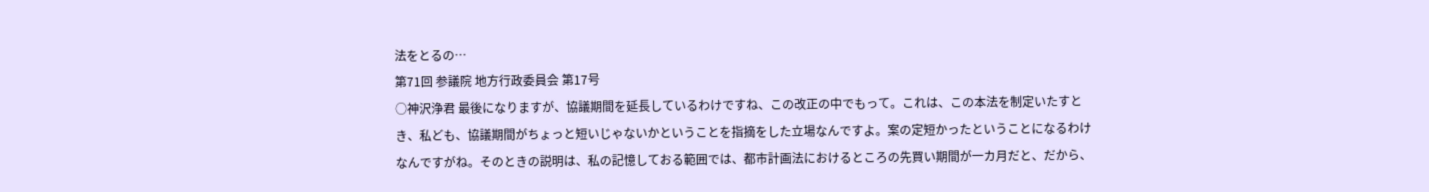法をとるの…
第71回 参議院 地方行政委員会 第17号
○神沢浄君 最後になりますが、協議期間を延長しているわけですね、この改正の中でもって。これは、この本法を制定いたすとき、私ども、協議期間がちょっと短いじゃないかということを指摘をした立場なんですよ。案の定短かったということになるわけなんですがね。そのときの説明は、私の記憶しておる範囲では、都市計画法におけるところの先買い期間が一カ月だと、だから、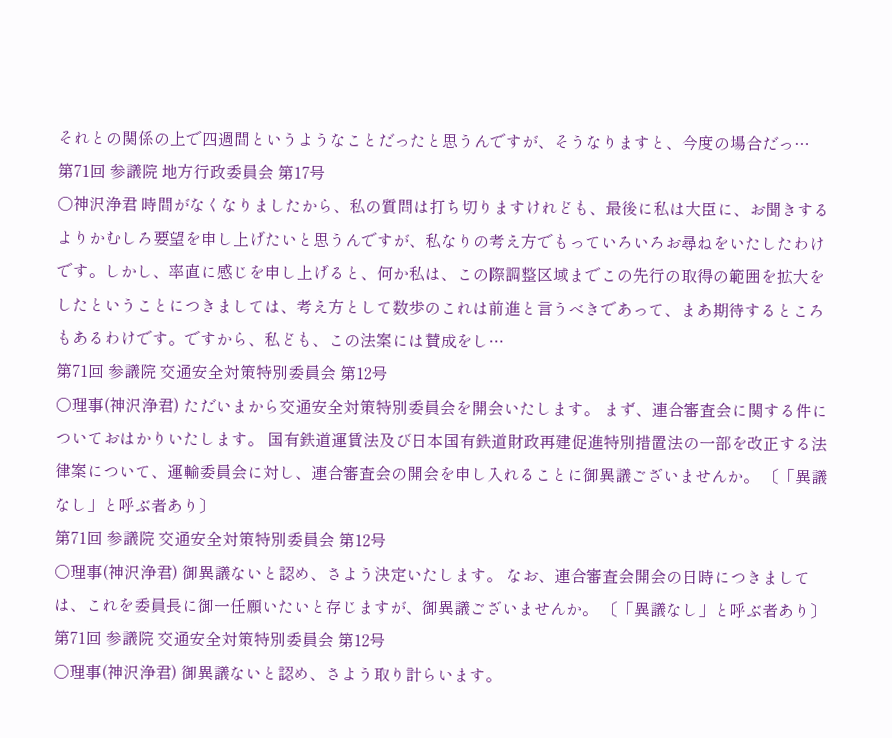それとの関係の上で四週間というようなことだったと思うんですが、そうなりますと、今度の場合だっ…
第71回 参議院 地方行政委員会 第17号
○神沢浄君 時間がなくなりましたから、私の質問は打ち切りますけれども、最後に私は大臣に、お聞きするよりかむしろ要望を申し上げたいと思うんですが、私なりの考え方でもっていろいろお尋ねをいたしたわけです。しかし、率直に感じを申し上げると、何か私は、この際調整区域までこの先行の取得の範囲を拡大をしたということにつきましては、考え方として数歩のこれは前進と言うべきであって、まあ期待するところもあるわけです。ですから、私ども、この法案には賛成をし…
第71回 参議院 交通安全対策特別委員会 第12号
○理事(神沢浄君) ただいまから交通安全対策特別委員会を開会いたします。 まず、連合審査会に関する件についておはかりいたします。 国有鉄道運賃法及び日本国有鉄道財政再建促進特別措置法の一部を改正する法律案について、運輸委員会に対し、連合審査会の開会を申し入れることに御異議ございませんか。 〔「異議なし」と呼ぶ者あり〕
第71回 参議院 交通安全対策特別委員会 第12号
○理事(神沢浄君) 御異議ないと認め、さよう決定いたします。 なお、連合審査会開会の日時につきましては、これを委員長に御一任願いたいと存じますが、御異議ございませんか。 〔「異議なし」と呼ぶ者あり〕
第71回 参議院 交通安全対策特別委員会 第12号
○理事(神沢浄君) 御異議ないと認め、さよう取り計らいます。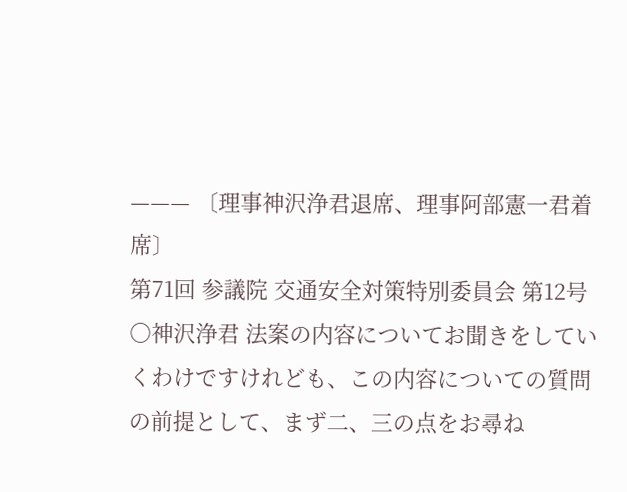——— 〔理事神沢浄君退席、理事阿部憲一君着席〕
第71回 参議院 交通安全対策特別委員会 第12号
○神沢浄君 法案の内容についてお聞きをしていくわけですけれども、この内容についての質問の前提として、まず二、三の点をお尋ね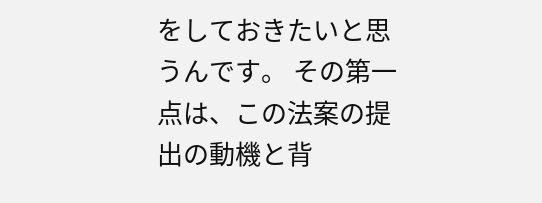をしておきたいと思うんです。 その第一点は、この法案の提出の動機と背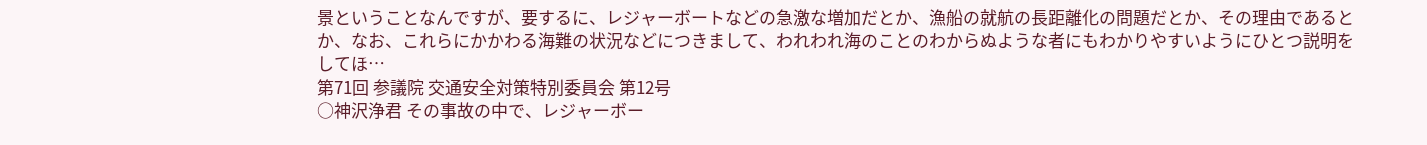景ということなんですが、要するに、レジャーボートなどの急激な増加だとか、漁船の就航の長距離化の問題だとか、その理由であるとか、なお、これらにかかわる海難の状況などにつきまして、われわれ海のことのわからぬような者にもわかりやすいようにひとつ説明をしてほ…
第71回 参議院 交通安全対策特別委員会 第12号
○神沢浄君 その事故の中で、レジャーボー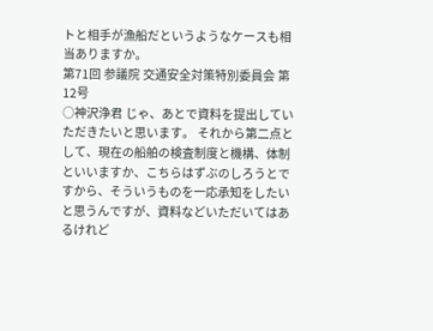トと相手が漁船だというようなケースも相当ありますか。
第71回 参議院 交通安全対策特別委員会 第12号
○神沢浄君 じゃ、あとで資料を提出していただきたいと思います。 それから第二点として、現在の船舶の検査制度と機構、体制といいますか、こちらはずぶのしろうとですから、そういうものを一応承知をしたいと思うんですが、資料などいただいてはあるけれど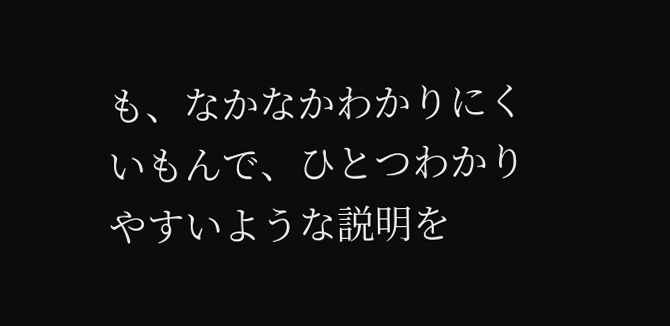も、なかなかわかりにくいもんで、ひとつわかりやすいような説明を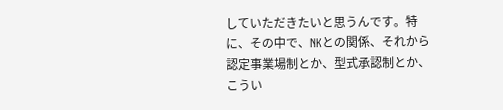していただきたいと思うんです。特に、その中で、NKとの関係、それから認定事業場制とか、型式承認制とか、こうい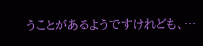うことがあるようですけれども、…